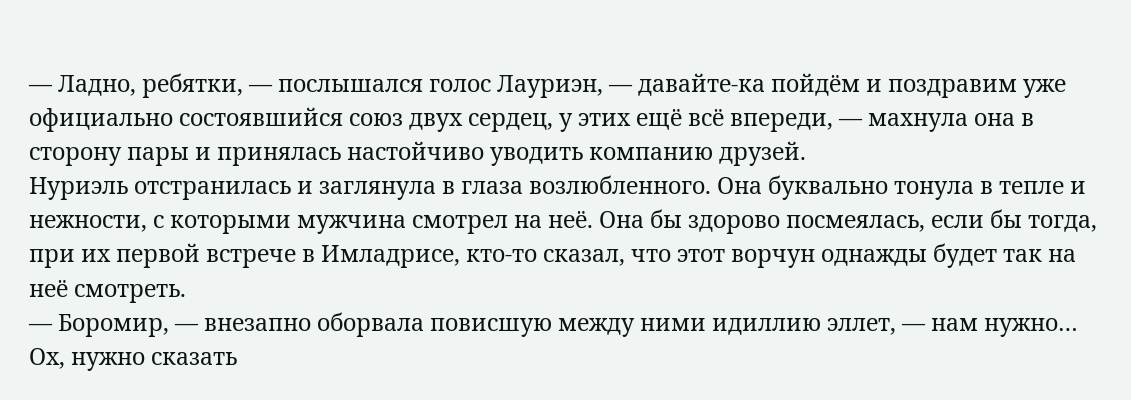— Ладно, ребятки, — послышался голос Лауриэн, — давайте-ка пойдём и поздравим уже официально состоявшийся союз двух сердец, у этих ещё всё впереди, — махнула она в сторону пары и принялась настойчиво уводить компанию друзей.
Нуриэль отстранилась и заглянула в глаза возлюбленного. Она буквально тонула в тепле и нежности, с которыми мужчина смотрел на неё. Она бы здорово посмеялась, если бы тогда, при их первой встрече в Имладрисе, кто-то сказал, что этот ворчун однажды будет так на неё смотреть.
— Боромир, — внезапно оборвала повисшую между ними идиллию эллет, — нам нужно… Ох, нужно сказать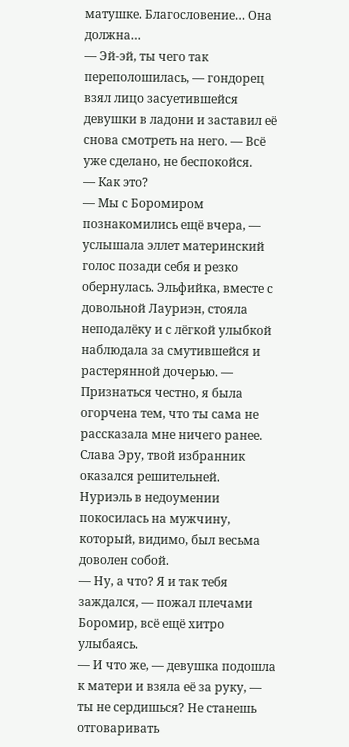матушке. Благословение… Она должна…
— Эй-эй, ты чего так переполошилась, — гондорец взял лицо засуетившейся девушки в ладони и заставил её снова смотреть на него. — Всё уже сделано, не беспокойся.
— Как это?
— Мы с Боромиром познакомились ещё вчера, — услышала эллет материнский голос позади себя и резко обернулась. Эльфийка, вместе с довольной Лауриэн, стояла неподалёку и с лёгкой улыбкой наблюдала за смутившейся и растерянной дочерью. — Признаться честно, я была огорчена тем, что ты сама не рассказала мне ничего ранее. Слава Эру, твой избранник оказался решительней.
Нуриэль в недоумении покосилась на мужчину, который, видимо, был весьма доволен собой.
— Ну, а что? Я и так тебя заждался, — пожал плечами Боромир, всё ещё хитро улыбаясь.
— И что же, — девушка подошла к матери и взяла её за руку, — ты не сердишься? Не станешь отговаривать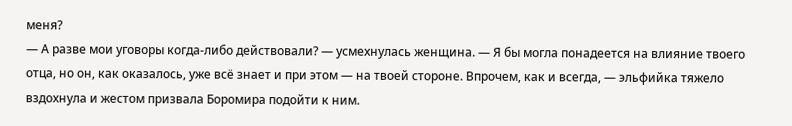меня?
— А разве мои уговоры когда-либо действовали? — усмехнулась женщина. — Я бы могла понадеется на влияние твоего отца, но он, как оказалось, уже всё знает и при этом — на твоей стороне. Впрочем, как и всегда, — эльфийка тяжело вздохнула и жестом призвала Боромира подойти к ним.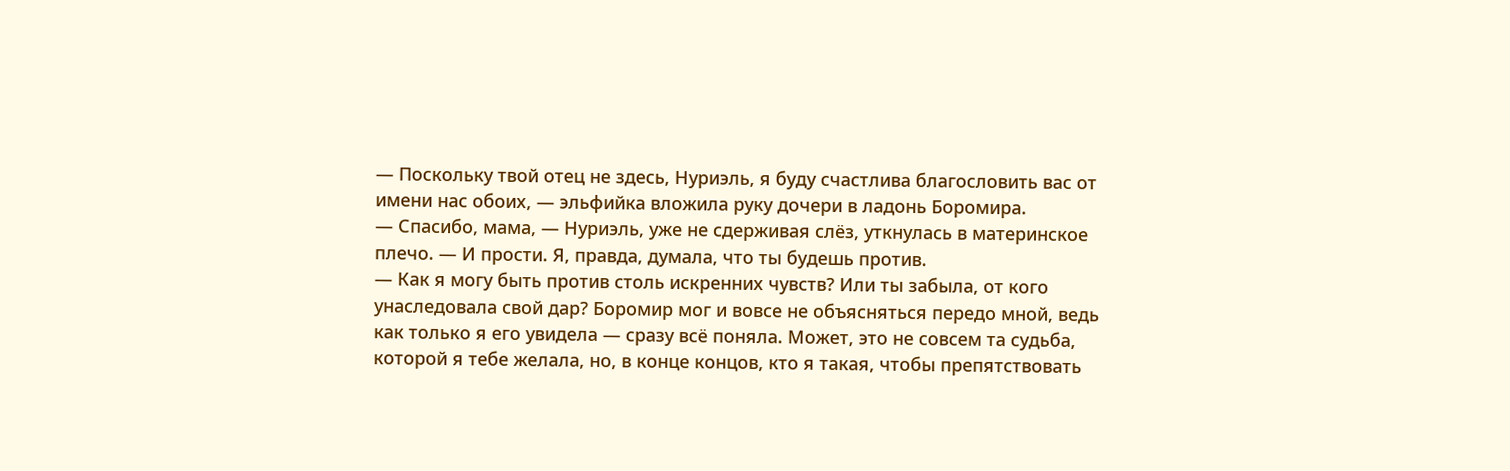— Поскольку твой отец не здесь, Нуриэль, я буду счастлива благословить вас от имени нас обоих, — эльфийка вложила руку дочери в ладонь Боромира.
— Спасибо, мама, — Нуриэль, уже не сдерживая слёз, уткнулась в материнское плечо. — И прости. Я, правда, думала, что ты будешь против.
— Как я могу быть против столь искренних чувств? Или ты забыла, от кого унаследовала свой дар? Боромир мог и вовсе не объясняться передо мной, ведь как только я его увидела — сразу всё поняла. Может, это не совсем та судьба, которой я тебе желала, но, в конце концов, кто я такая, чтобы препятствовать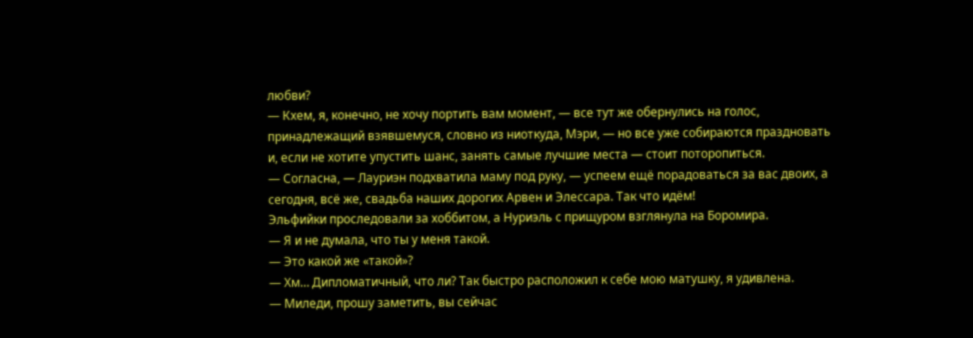любви?
— Кхем, я, конечно, не хочу портить вам момент, — все тут же обернулись на голос, принадлежащий взявшемуся, словно из ниоткуда, Мэри, — но все уже собираются праздновать и, если не хотите упустить шанс, занять самые лучшие места — стоит поторопиться.
— Согласна, — Лауриэн подхватила маму под руку, — успеем ещё порадоваться за вас двоих, а сегодня, всё же, свадьба наших дорогих Арвен и Элессара. Так что идём!
Эльфийки проследовали за хоббитом, а Нуриэль с прищуром взглянула на Боромира.
— Я и не думала, что ты у меня такой.
— Это какой же «такой»?
— Хм… Дипломатичный, что ли? Так быстро расположил к себе мою матушку, я удивлена.
— Миледи, прошу заметить, вы сейчас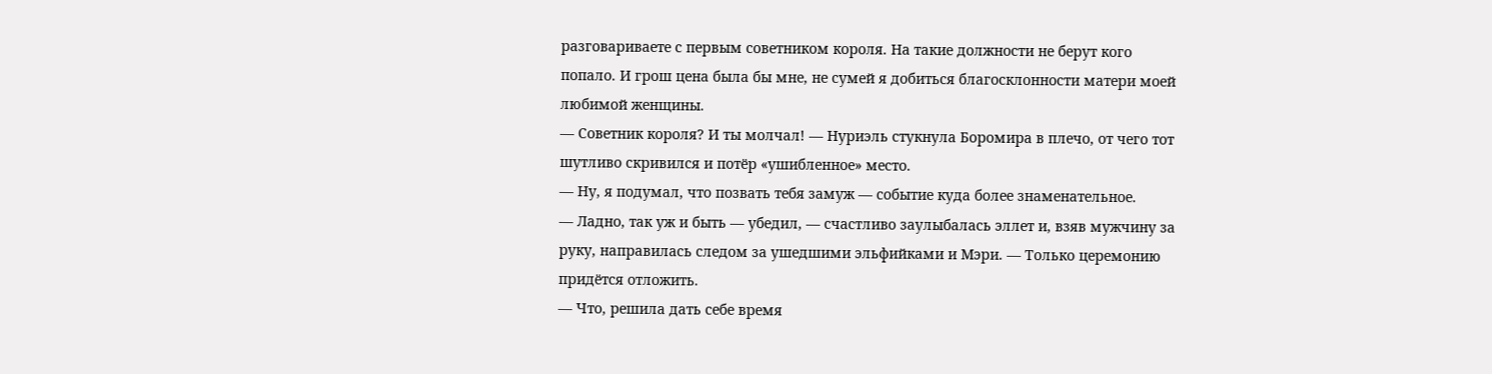разговариваете с первым советником короля. На такие должности не берут кого попало. И грош цена была бы мне, не сумей я добиться благосклонности матери моей любимой женщины.
— Советник короля? И ты молчал! — Нуриэль стукнула Боромира в плечо, от чего тот шутливо скривился и потёр «ушибленное» место.
— Ну, я подумал, что позвать тебя замуж — событие куда более знаменательное.
— Ладно, так уж и быть — убедил, — счастливо заулыбалась эллет и, взяв мужчину за руку, направилась следом за ушедшими эльфийками и Мэри. — Только церемонию придётся отложить.
— Что, решила дать себе время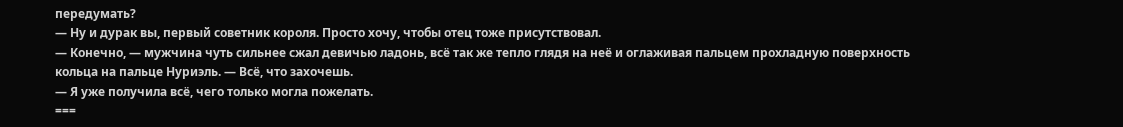передумать?
— Ну и дурак вы, первый советник короля. Просто хочу, чтобы отец тоже присутствовал.
— Конечно, — мужчина чуть сильнее сжал девичью ладонь, всё так же тепло глядя на неё и оглаживая пальцем прохладную поверхность кольца на пальце Нуриэль. — Всё, что захочешь.
— Я уже получила всё, чего только могла пожелать.
===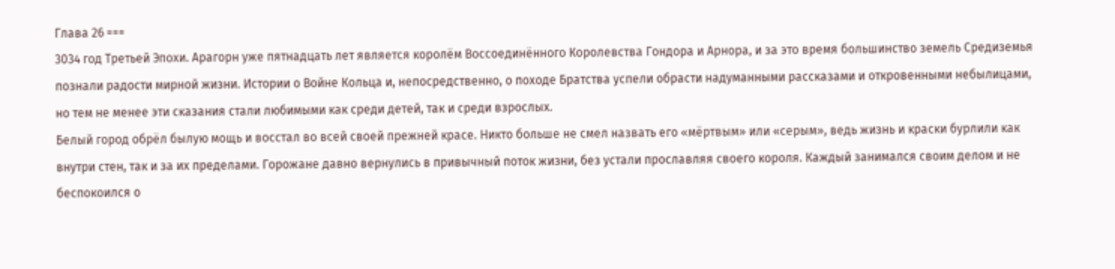Глава 26 ===
3034 год Третьей Эпохи. Арагорн уже пятнадцать лет является королём Воссоединённого Королевства Гондора и Арнора, и за это время большинство земель Средиземья познали радости мирной жизни. Истории о Войне Кольца и, непосредственно, о походе Братства успели обрасти надуманными рассказами и откровенными небылицами, но тем не менее эти сказания стали любимыми как среди детей, так и среди взрослых.
Белый город обрёл былую мощь и восстал во всей своей прежней красе. Никто больше не смел назвать его «мёртвым» или «серым», ведь жизнь и краски бурлили как внутри стен, так и за их пределами. Горожане давно вернулись в привычный поток жизни, без устали прославляя своего короля. Каждый занимался своим делом и не беспокоился о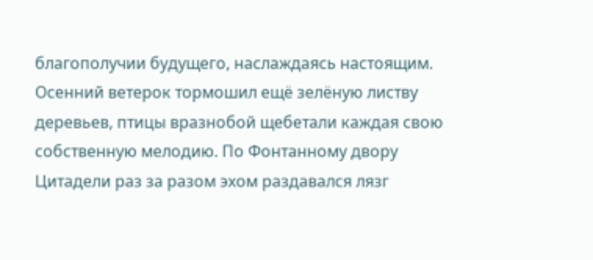благополучии будущего, наслаждаясь настоящим.
Осенний ветерок тормошил ещё зелёную листву деревьев, птицы вразнобой щебетали каждая свою собственную мелодию. По Фонтанному двору Цитадели раз за разом эхом раздавался лязг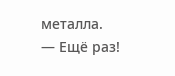металла.
— Ещё раз!